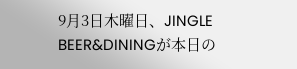9月3日木曜日、JINGLE BEER&DININGが本日の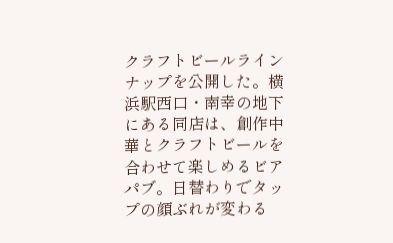クラフトビールラインナップを公開した。横浜駅西口・南幸の地下にある同店は、創作中華とクラフトビールを合わせて楽しめるビアパブ。日替わりでタップの顔ぶれが変わる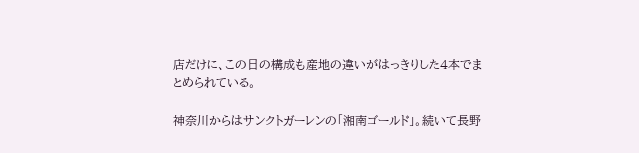店だけに、この日の構成も産地の違いがはっきりした4本でまとめられている。

神奈川からはサンクトガーレンの「湘南ゴールド」。続いて長野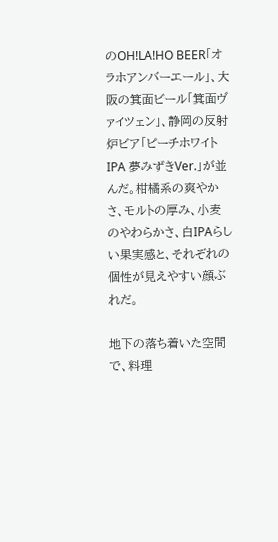のOH!LA!HO BEER「オラホアンバーエール」、大阪の箕面ビール「箕面ヴァイツェン」、静岡の反射炉ビア「ピーチホワイトIPA 夢みずきVer.」が並んだ。柑橘系の爽やかさ、モルトの厚み、小麦のやわらかさ、白IPAらしい果実感と、それぞれの個性が見えやすい顔ぶれだ。

地下の落ち着いた空間で、料理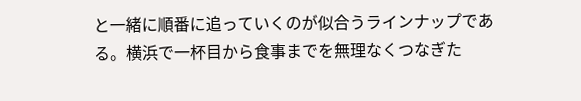と一緒に順番に追っていくのが似合うラインナップである。横浜で一杯目から食事までを無理なくつなぎた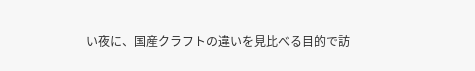い夜に、国産クラフトの違いを見比べる目的で訪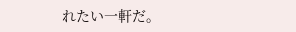れたい一軒だ。